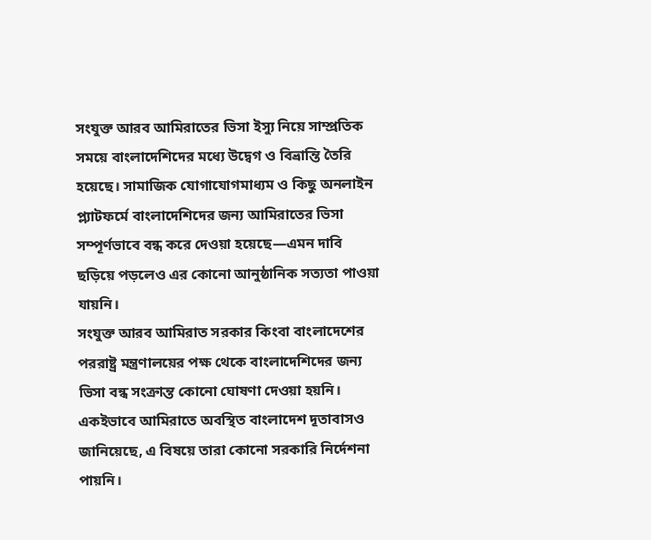সংযুক্ত আরব আমিরাতের ভিসা ইস্যু নিয়ে সাম্প্রতিক সময়ে বাংলাদেশিদের মধ্যে উদ্বেগ ও বিভ্রান্তি তৈরি হয়েছে। সামাজিক যোগাযোগমাধ্যম ও কিছু অনলাইন প্ল্যাটফর্মে বাংলাদেশিদের জন্য আমিরাতের ভিসা সম্পূর্ণভাবে বন্ধ করে দেওয়া হয়েছে—এমন দাবি ছড়িয়ে পড়লেও এর কোনো আনুষ্ঠানিক সত্যতা পাওয়া যায়নি।
সংযুক্ত আরব আমিরাত সরকার কিংবা বাংলাদেশের পররাষ্ট্র মন্ত্রণালয়ের পক্ষ থেকে বাংলাদেশিদের জন্য ভিসা বন্ধ সংক্রান্ত কোনো ঘোষণা দেওয়া হয়নি। একইভাবে আমিরাতে অবস্থিত বাংলাদেশ দূতাবাসও জানিয়েছে, এ বিষয়ে তারা কোনো সরকারি নির্দেশনা পায়নি।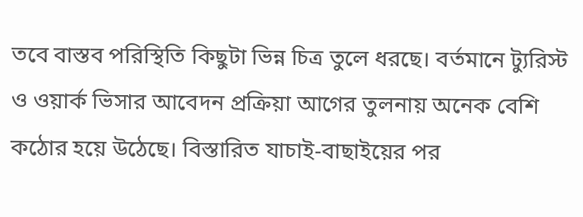তবে বাস্তব পরিস্থিতি কিছুটা ভিন্ন চিত্র তুলে ধরছে। বর্তমানে ট্যুরিস্ট ও ওয়ার্ক ভিসার আবেদন প্রক্রিয়া আগের তুলনায় অনেক বেশি কঠোর হয়ে উঠেছে। বিস্তারিত যাচাই-বাছাইয়ের পর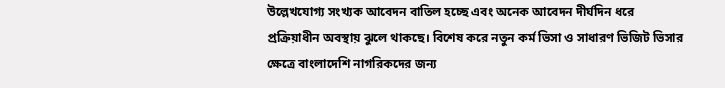উল্লেখযোগ্য সংখ্যক আবেদন বাতিল হচ্ছে এবং অনেক আবেদন দীর্ঘদিন ধরে প্রক্রিয়াধীন অবস্থায় ঝুলে থাকছে। বিশেষ করে নতুন কর্ম ভিসা ও সাধারণ ভিজিট ভিসার ক্ষেত্রে বাংলাদেশি নাগরিকদের জন্য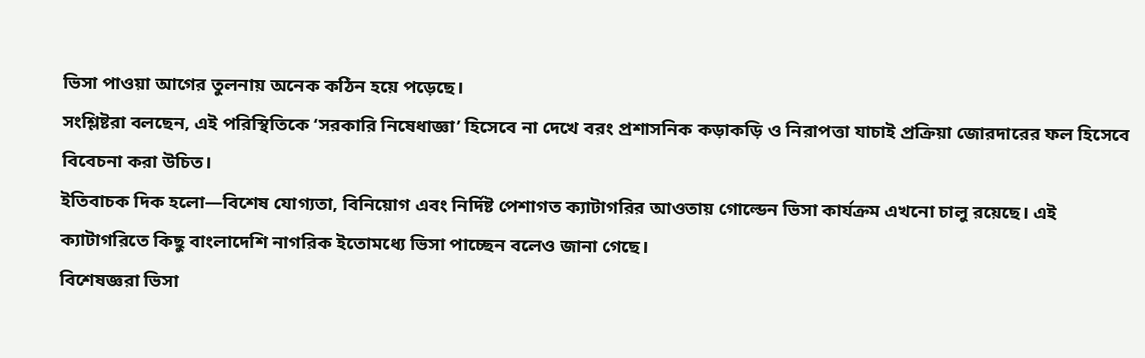ভিসা পাওয়া আগের তুলনায় অনেক কঠিন হয়ে পড়েছে।
সংশ্লিষ্টরা বলছেন, এই পরিস্থিতিকে ‘সরকারি নিষেধাজ্ঞা’ হিসেবে না দেখে বরং প্রশাসনিক কড়াকড়ি ও নিরাপত্তা যাচাই প্রক্রিয়া জোরদারের ফল হিসেবে বিবেচনা করা উচিত।
ইতিবাচক দিক হলো—বিশেষ যোগ্যতা, বিনিয়োগ এবং নির্দিষ্ট পেশাগত ক্যাটাগরির আওতায় গোল্ডেন ভিসা কার্যক্রম এখনো চালু রয়েছে। এই ক্যাটাগরিতে কিছু বাংলাদেশি নাগরিক ইতোমধ্যে ভিসা পাচ্ছেন বলেও জানা গেছে।
বিশেষজ্ঞরা ভিসা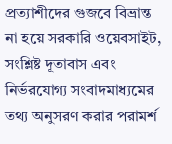প্রত্যাশীদের গুজবে বিভ্রান্ত না হয়ে সরকারি ওয়েবসাইট, সংশ্লিষ্ট দূতাবাস এবং নির্ভরযোগ্য সংবাদমাধ্যমের তথ্য অনুসরণ করার পরামর্শ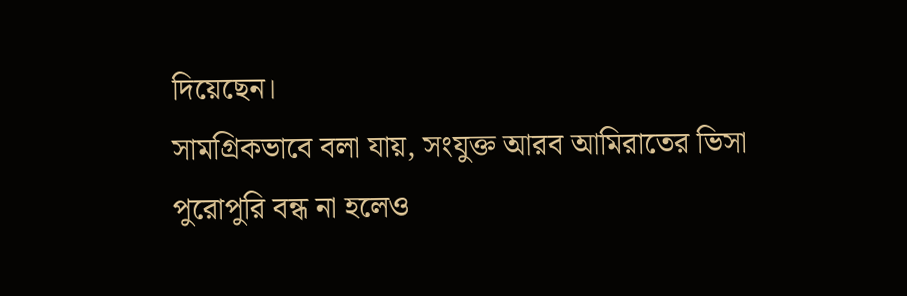দিয়েছেন।
সামগ্রিকভাবে বলা যায়, সংযুক্ত আরব আমিরাতের ভিসা পুরোপুরি বন্ধ না হলেও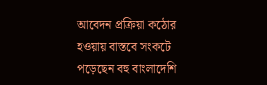আবেদন প্রক্রিয়া কঠোর হওয়ায় বাস্তবে সংকটে পড়েছেন বহু বাংলাদেশি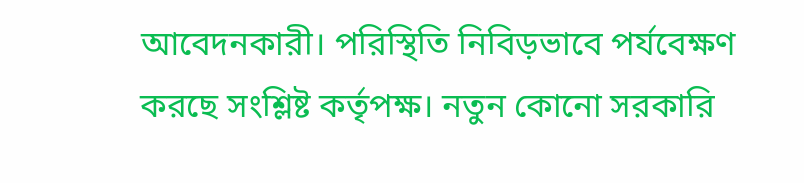আবেদনকারী। পরিস্থিতি নিবিড়ভাবে পর্যবেক্ষণ করছে সংশ্লিষ্ট কর্তৃপক্ষ। নতুন কোনো সরকারি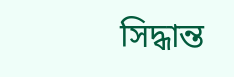সিদ্ধান্ত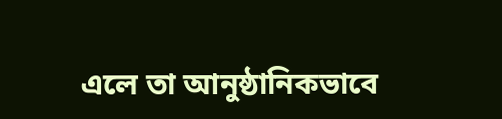এলে তা আনুষ্ঠানিকভাবে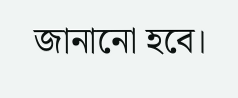জানানো হবে।